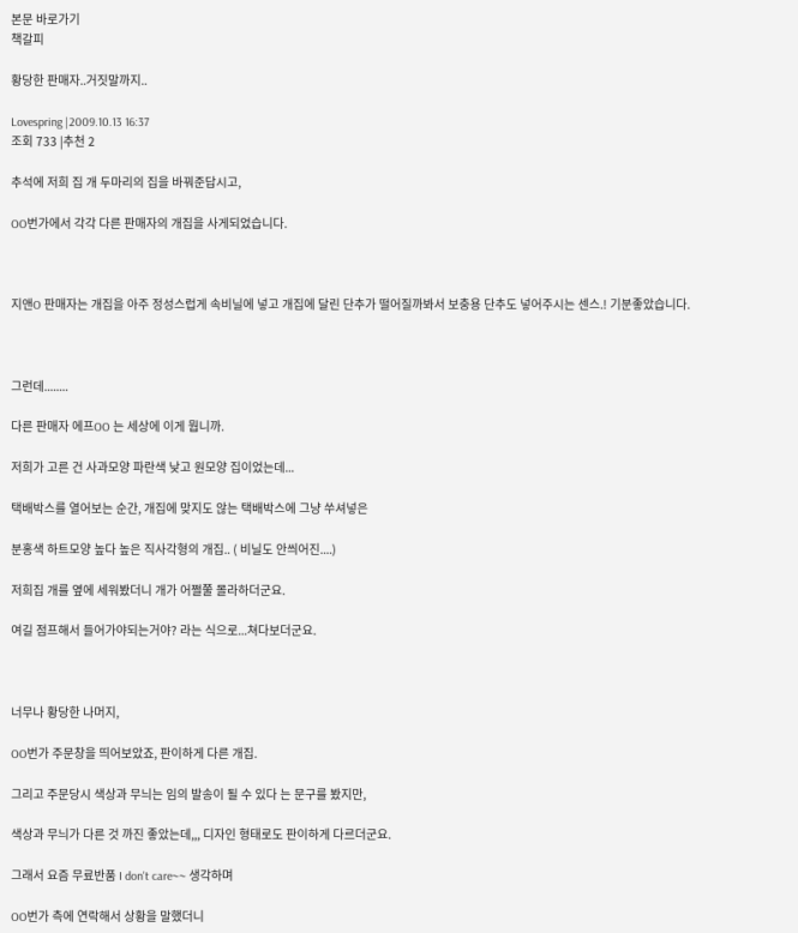본문 바로가기
책갈피

황당한 판매자..거짓말까지..

Lovespring |2009.10.13 16:37
조회 733 |추천 2

추석에 저희 집 개 두마리의 집을 바꿔준답시고,

OO번가에서 각각 다른 판매자의 개집을 사게되었습니다.



지앤O 판매자는 개집을 아주 정성스럽게 속비닐에 넣고 개집에 달린 단추가 떨어질까봐서 보충용 단추도 넣어주시는 센스.! 기분좋았습니다.



그런데........

다른 판매자 에프OO 는 세상에 이게 뭡니까.

저희가 고른 건 사과모양 파란색 낮고 원모양 집이었는데...

택배박스를 열어보는 순간, 개집에 맞지도 않는 택배박스에 그냥 쑤셔넣은

분홍색 하트모양 높다 높은 직사각형의 개집.. ( 비닐도 안씌어진....)

저희집 개를 옆에 세워봤더니 개가 어쩔쭐 몰라하더군요.

여길 점프해서 들어가야되는거야? 라는 식으로...쳐다보더군요.



너무나 황당한 나머지,

OO번가 주문창을 띄어보았죠, 판이하게 다른 개집.

그리고 주문당시 색상과 무늬는 임의 발송이 될 수 있다 는 문구를 봤지만,

색상과 무늬가 다른 것 까진 좋았는데,,, 디자인 형태로도 판이하게 다르더군요.

그래서 요즘 무료반품 I don't care~~ 생각하며

OO번가 측에 연락해서 상황을 말했더니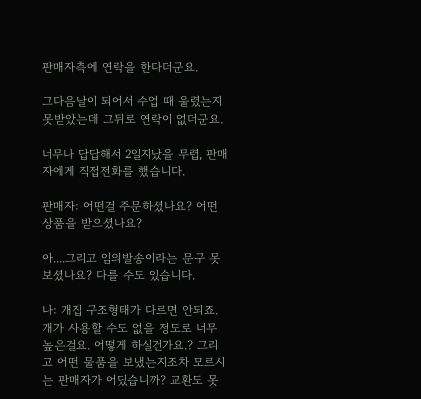판매자측에 연락을 한다더군요.

그다음날이 되어서 수업 때 울렸는지 못받았는데 그뒤로 연락이 없더군요.

너무나 답답해서 2일지났을 무렵, 판매자에게 직접전화를 했습니다.

판매자: 어떤걸 주문하셨나요? 어떤 상품을 받으셨나요?

아....그리고 임의발송이라는 문구 못보셨나요? 다를 수도 있습니다.

나: 개집 구조형태가 다르면 안되죠. 개가 사용할 수도 없을 정도로 너무 높은걸요. 어떻게 하실건가요.? 그리고 어떤 물품을 보냈는지조차 모르시는 판매자가 어딨습니까? 교환도 못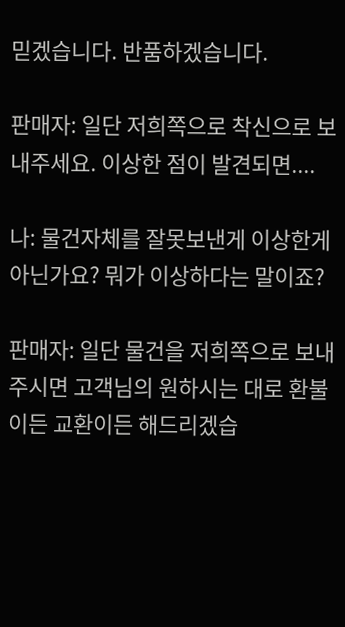믿겠습니다. 반품하겠습니다.

판매자: 일단 저희쪽으로 착신으로 보내주세요. 이상한 점이 발견되면....

나: 물건자체를 잘못보낸게 이상한게 아닌가요? 뭐가 이상하다는 말이죠?

판매자: 일단 물건을 저희쪽으로 보내주시면 고객님의 원하시는 대로 환불이든 교환이든 해드리겠습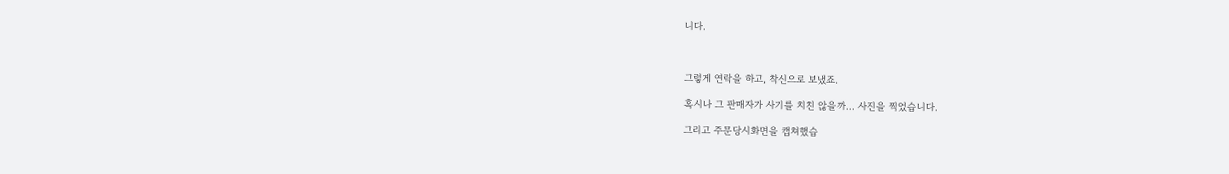니다.



그렇게 연락을 하고, 착신으로 보냈죠.

혹시나 그 판매자가 사기를 치친 않을까... 사진을 찍었습니다.

그리고 주문당시화면을 캡쳐했습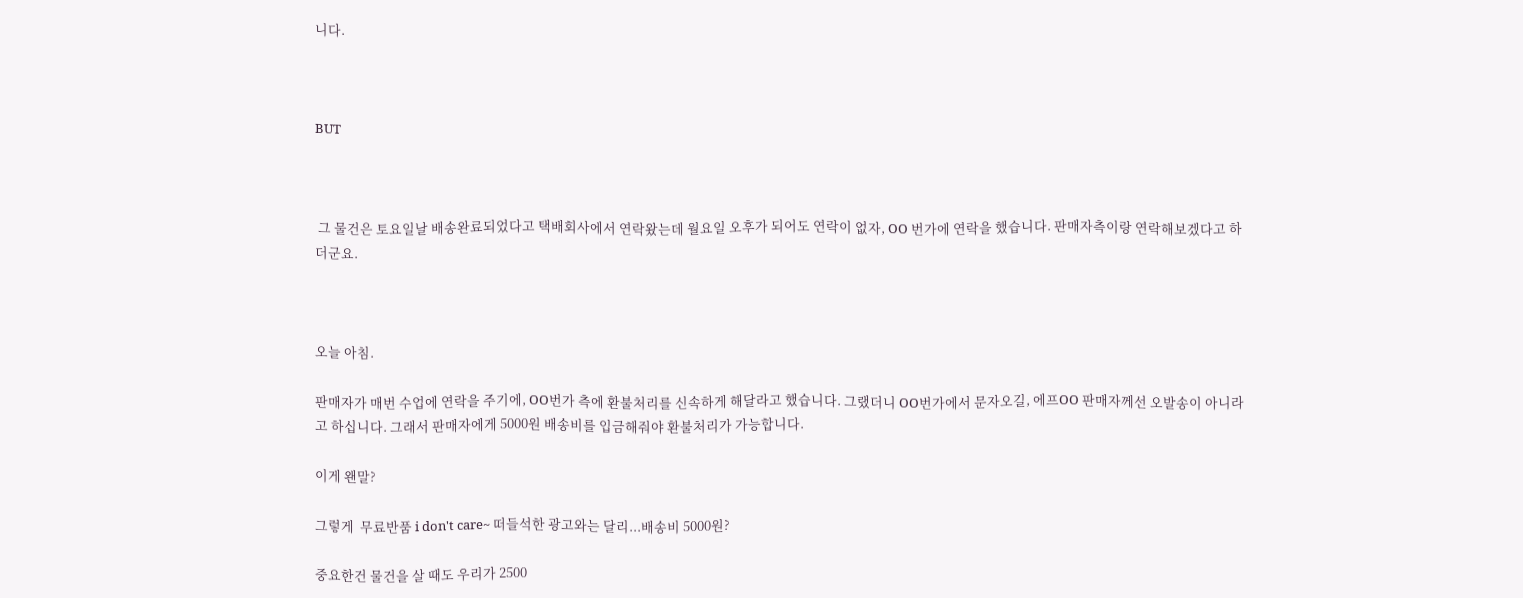니다.



BUT



 그 물건은 토요일날 배송완료되었다고 택배회사에서 연락왔는데 월요일 오후가 되어도 연락이 없자, OO 번가에 연락을 했습니다. 판매자측이랑 연락해보겠다고 하더군요.



오늘 아침.

판매자가 매번 수업에 연락을 주기에, OO번가 측에 환불처리를 신속하게 해달라고 했습니다. 그랬더니 OO번가에서 문자오길, 에프OO 판매자께선 오발송이 아니라고 하십니다. 그래서 판매자에게 5000원 배송비를 입금해줘야 환불처리가 가능합니다.

이게 왠말?

그렇게  무료반품 i don't care~ 떠들석한 광고와는 달리...배송비 5000원?

중요한건 물건을 살 때도 우리가 2500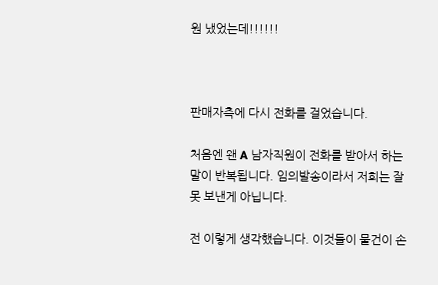원 냈었는데!!!!!!



판매자측에 다시 전화를 걸었습니다.

처음엔 왠 A 남자직원이 전화를 받아서 하는말이 반복됩니다. 임의발송이라서 저희는 잘못 보낸게 아닙니다.

전 이렇게 생각했습니다. 이것들이 물건이 손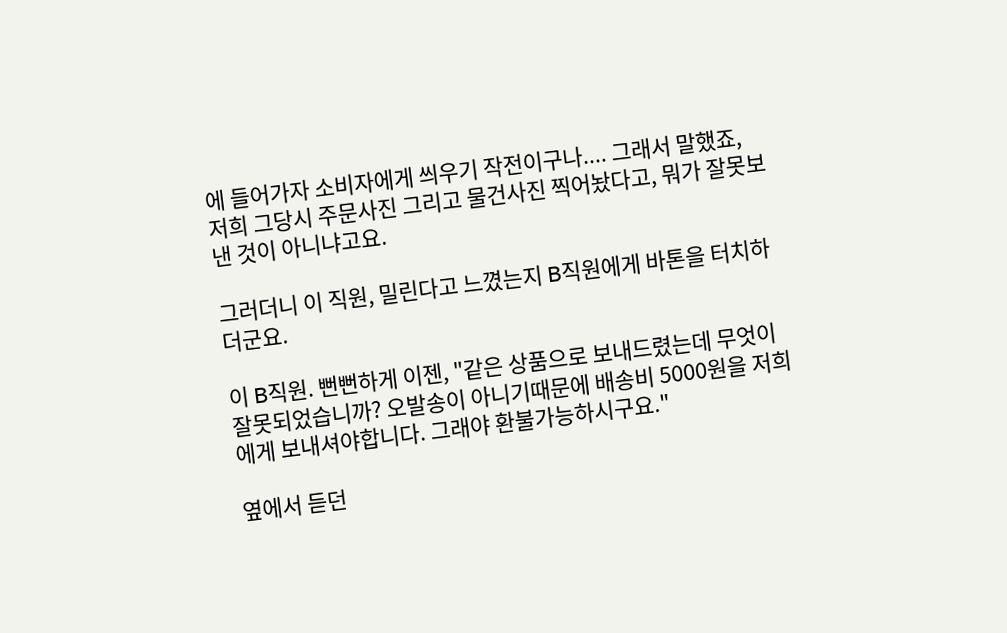에 들어가자 소비자에게 씌우기 작전이구나.... 그래서 말했죠, 저희 그당시 주문사진 그리고 물건사진 찍어놨다고, 뭐가 잘못보낸 것이 아니냐고요.

그러더니 이 직원, 밀린다고 느꼈는지 B직원에게 바톤을 터치하더군요.

이 B직원. 뻔뻔하게 이젠, "같은 상품으로 보내드렸는데 무엇이 잘못되었습니까? 오발송이 아니기때문에 배송비 5000원을 저희에게 보내셔야합니다. 그래야 환불가능하시구요."

옆에서 듣던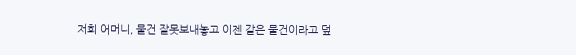저희 어머니, 물건 잘못보내놓고 이젠 같은 물건이라고 덮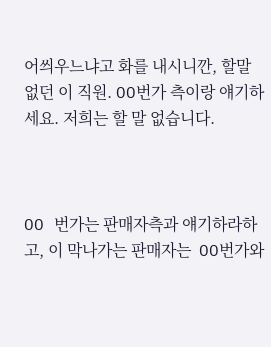어씌우느냐고 화를 내시니깐, 할말없던 이 직원. OO번가 측이랑 얘기하세요. 저희는 할 말 없습니다.



OO 번가는 판매자측과 얘기하라하고, 이 막나가는 판매자는  OO번가와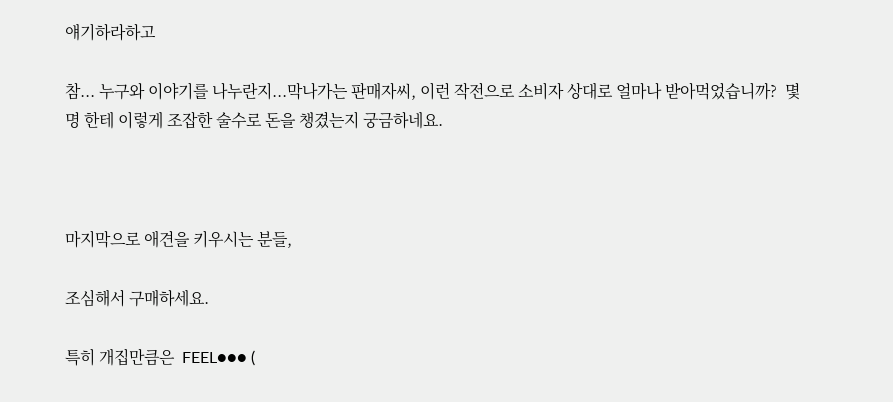얘기하라하고

참... 누구와 이야기를 나누란지...막나가는 판매자씨, 이런 작전으로 소비자 상대로 얼마나 받아먹었습니까?  몇 명 한테 이렇게 조잡한 술수로 돈을 챙겼는지 궁금하네요.



마지막으로 애견을 키우시는 분들,

조심해서 구매하세요.

특히 개집만큼은  FEEL●●● (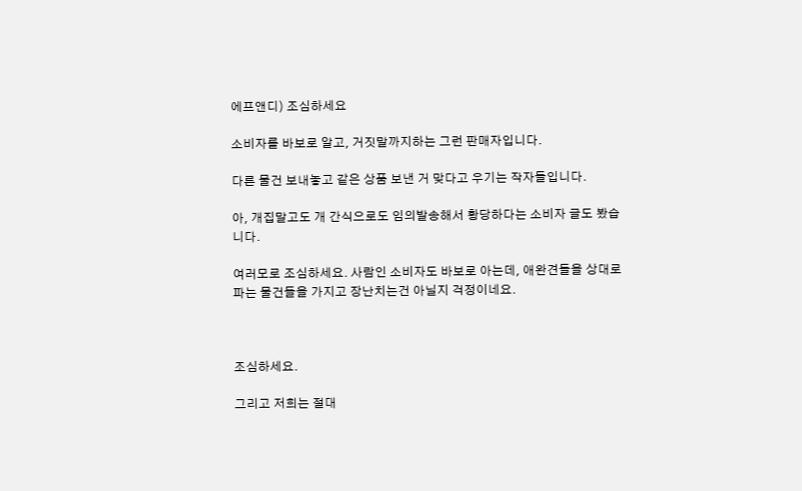에프앤디) 조심하세요

소비자를 바보로 알고, 거짓말까지하는 그런 판매자입니다.

다른 물건 보내놓고 같은 상품 보낸 거 맞다고 우기는 작자들입니다.

아, 개집말고도 개 간식으로도 임의발송해서 황당하다는 소비자 글도 봤습니다.

여러모로 조심하세요. 사람인 소비자도 바보로 아는데, 애완견들을 상대로 파는 물건들을 가지고 장난치는건 아닐지 걱정이네요.



조심하세요.

그리고 저희는 절대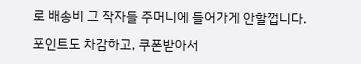로 배송비 그 작자들 주머니에 들어가게 안할껍니다.

포인트도 차감하고, 쿠폰받아서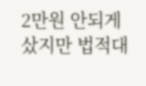2만원 안되게 샀지만 법적대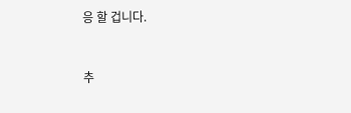응 할 겁니다.


추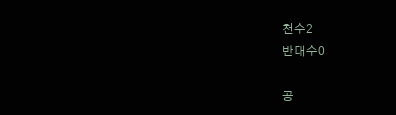천수2
반대수0

공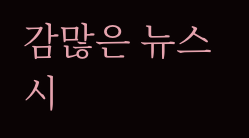감많은 뉴스 시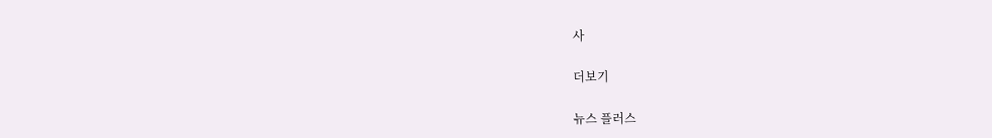사

더보기

뉴스 플러스